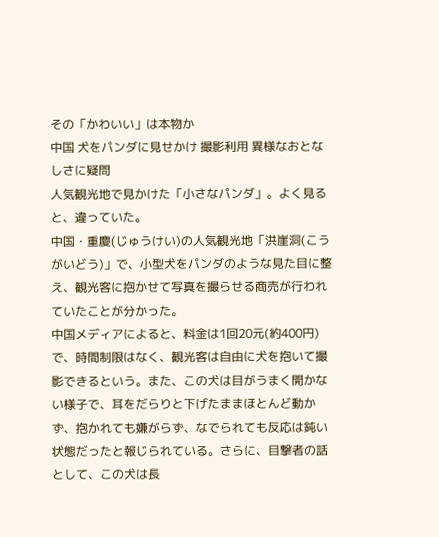その「かわいい」は本物か
中国 犬をパンダに見せかけ 撮影利用 異様なおとなしさに疑問
人気観光地で見かけた「小さなパンダ」。よく見ると、違っていた。
中国・重慶(じゅうけい)の人気観光地「洪崖洞(こうがいどう)」で、小型犬をパンダのような見た目に整え、観光客に抱かせて写真を撮らせる商売が行われていたことが分かった。
中国メディアによると、料金は1回20元(約400円)で、時間制限はなく、観光客は自由に犬を抱いて撮影できるという。また、この犬は目がうまく開かない様子で、耳をだらりと下げたままほとんど動かず、抱かれても嫌がらず、なでられても反応は鈍い状態だったと報じられている。さらに、目撃者の話として、この犬は長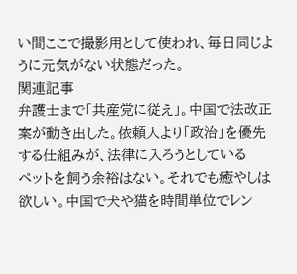い間ここで撮影用として使われ、毎日同じように元気がない状態だった。
関連記事
弁護士まで「共産党に従え」。中国で法改正案が動き出した。依頼人より「政治」を優先する仕組みが、法律に入ろうとしている
ペットを飼う余裕はない。それでも癒やしは欲しい。中国で犬や猫を時間単位でレン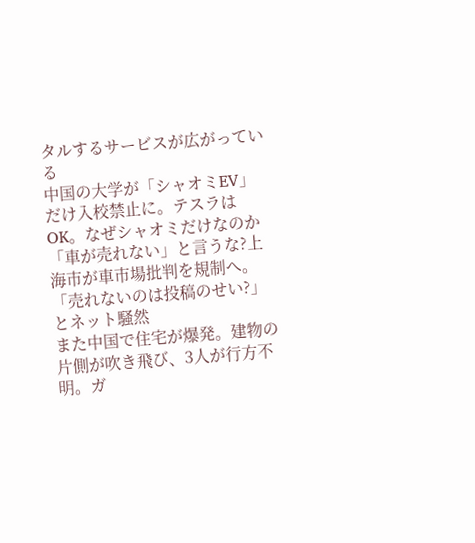タルするサービスが広がっている
中国の大学が「シャオミEV」だけ入校禁止に。テスラはOK。なぜシャオミだけなのか
「車が売れない」と言うな?上海市が車市場批判を規制へ。「売れないのは投稿のせい?」とネット騒然
また中国で住宅が爆発。建物の片側が吹き飛び、3人が行方不明。ガ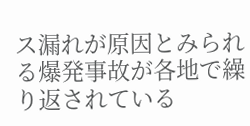ス漏れが原因とみられる爆発事故が各地で繰り返されている